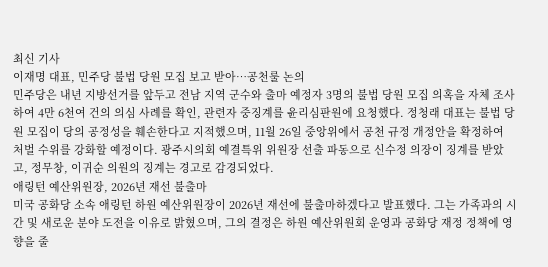최신 기사
이재명 대표, 민주당 불법 당원 모집 보고 받아…공천룰 논의
민주당은 내년 지방선거를 앞두고 전남 지역 군수와 출마 예정자 3명의 불법 당원 모집 의혹을 자체 조사하여 4만 6천여 건의 의심 사례를 확인, 관련자 중징계를 윤리심판원에 요청했다. 정청래 대표는 불법 당원 모집이 당의 공정성을 훼손한다고 지적했으며, 11월 26일 중앙위에서 공천 규정 개정안을 확정하여 처벌 수위를 강화할 예정이다. 광주시의회 예결특위 위원장 선출 파동으로 신수정 의장이 징계를 받았고, 정무창, 이귀순 의원의 징계는 경고로 감경되었다.
애링턴 예산위원장, 2026년 재선 불출마
미국 공화당 소속 애링턴 하원 예산위원장이 2026년 재선에 불출마하겠다고 발표했다. 그는 가족과의 시간 및 새로운 분야 도전을 이유로 밝혔으며, 그의 결정은 하원 예산위원회 운영과 공화당 재정 정책에 영향을 줄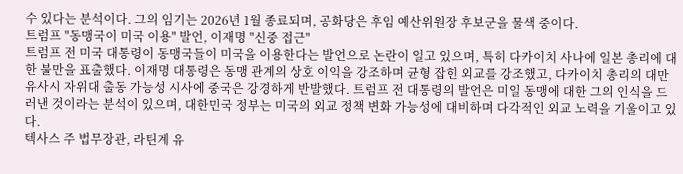수 있다는 분석이다. 그의 임기는 2026년 1월 종료되며, 공화당은 후임 예산위원장 후보군을 물색 중이다.
트럼프 "동맹국이 미국 이용" 발언, 이재명 "신중 접근"
트럼프 전 미국 대통령이 동맹국들이 미국을 이용한다는 발언으로 논란이 일고 있으며, 특히 다카이치 사나에 일본 총리에 대한 불만을 표출했다. 이재명 대통령은 동맹 관계의 상호 이익을 강조하며 균형 잡힌 외교를 강조했고, 다카이치 총리의 대만 유사시 자위대 출동 가능성 시사에 중국은 강경하게 반발했다. 트럼프 전 대통령의 발언은 미일 동맹에 대한 그의 인식을 드러낸 것이라는 분석이 있으며, 대한민국 정부는 미국의 외교 정책 변화 가능성에 대비하며 다각적인 외교 노력을 기울이고 있다.
텍사스 주 법무장관, 라틴계 유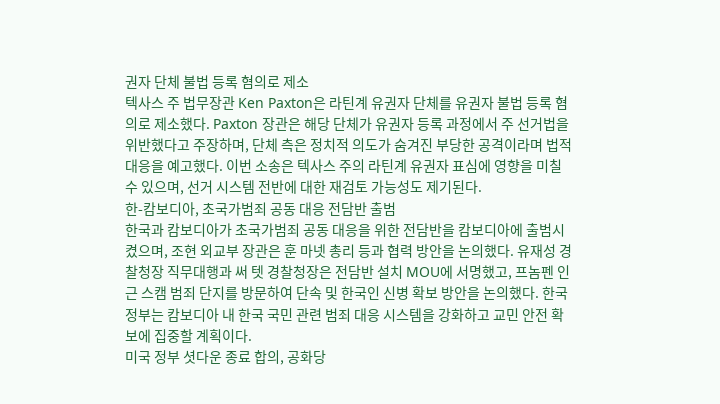권자 단체 불법 등록 혐의로 제소
텍사스 주 법무장관 Ken Paxton은 라틴계 유권자 단체를 유권자 불법 등록 혐의로 제소했다. Paxton 장관은 해당 단체가 유권자 등록 과정에서 주 선거법을 위반했다고 주장하며, 단체 측은 정치적 의도가 숨겨진 부당한 공격이라며 법적 대응을 예고했다. 이번 소송은 텍사스 주의 라틴계 유권자 표심에 영향을 미칠 수 있으며, 선거 시스템 전반에 대한 재검토 가능성도 제기된다.
한-캄보디아, 초국가범죄 공동 대응 전담반 출범
한국과 캄보디아가 초국가범죄 공동 대응을 위한 전담반을 캄보디아에 출범시켰으며, 조현 외교부 장관은 훈 마넷 총리 등과 협력 방안을 논의했다. 유재성 경찰청장 직무대행과 써 텟 경찰청장은 전담반 설치 MOU에 서명했고, 프놈펜 인근 스캠 범죄 단지를 방문하여 단속 및 한국인 신병 확보 방안을 논의했다. 한국 정부는 캄보디아 내 한국 국민 관련 범죄 대응 시스템을 강화하고 교민 안전 확보에 집중할 계획이다.
미국 정부 셧다운 종료 합의, 공화당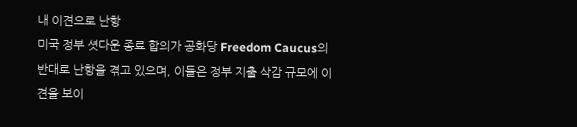내 이견으로 난항
미국 정부 셧다운 종료 합의가 공화당 Freedom Caucus의 반대로 난항을 겪고 있으며, 이들은 정부 지출 삭감 규모에 이견을 보이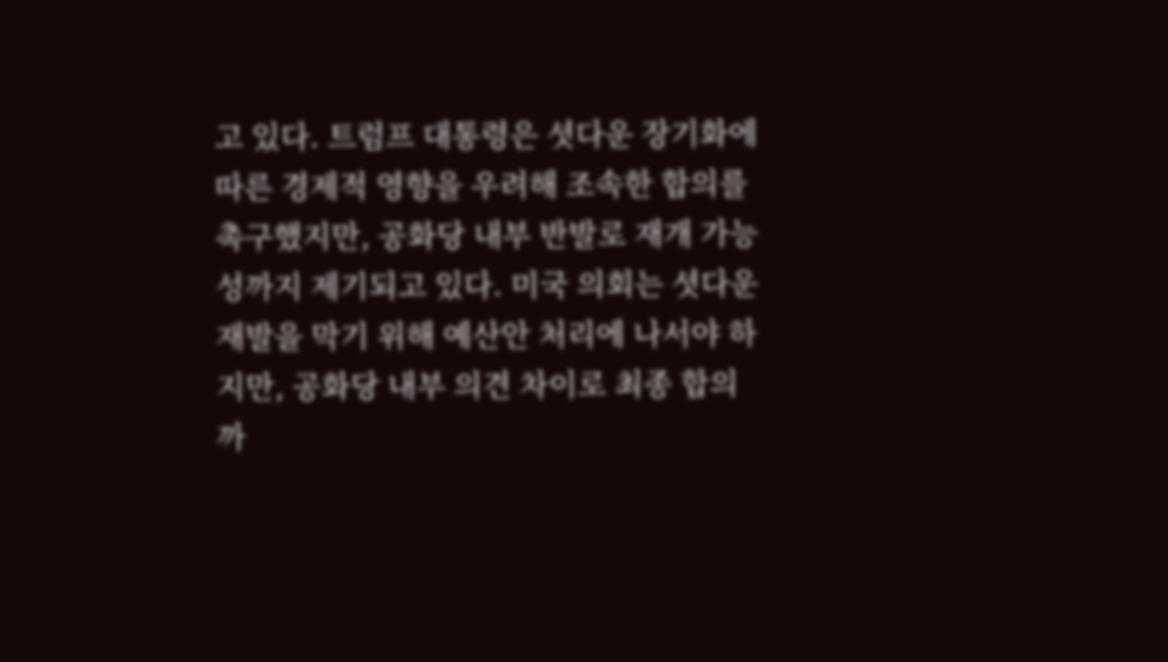고 있다. 트럼프 대통령은 셧다운 장기화에 따른 경제적 영향을 우려해 조속한 합의를 촉구했지만, 공화당 내부 반발로 재개 가능성까지 제기되고 있다. 미국 의회는 셧다운 재발을 막기 위해 예산안 처리에 나서야 하지만, 공화당 내부 의견 차이로 최종 합의까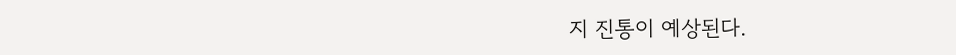지 진통이 예상된다.